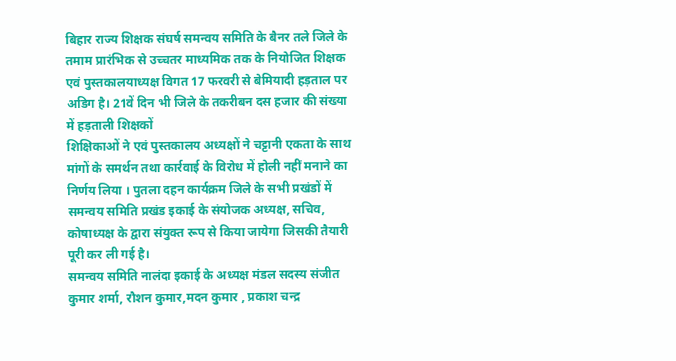बिहार राज्य शिक्षक संघर्ष समन्वय समिति के बैनर तले जिले के तमाम प्रारंभिक से उच्चतर माध्यमिक तक के नियोजित शिक्षक एवं पुस्तकालयाध्यक्ष विगत 17 फरवरी से बेमियादी हड़ताल पर अडिग है। 21वें दिन भी जिले के तकरीबन दस हजार की संख्या में हड़ताली शिक्षकों
शिक्षिकाओं ने एवं पुस्तकालय अध्यक्षों ने चट्टानी एकता के साथ मांगों के समर्थन तथा कार्रवाई के विरोध में होली नहीं मनाने का निर्णय लिया । पुतला दहन कार्यक्रम जिले के सभी प्रखंडों में समन्वय समिति प्रखंड इकाई के संयोजक अध्यक्ष, सचिव, कोषाध्यक्ष के द्वारा संयुक्त रूप से किया जायेगा जिसकी तैयारी पूरी कर ली गई है।
समन्वय समिति नालंदा इकाई के अध्यक्ष मंडल सदस्य संजीत कुमार शर्मा, रौशन कुमार,मदन कुमार , प्रकाश चन्द्र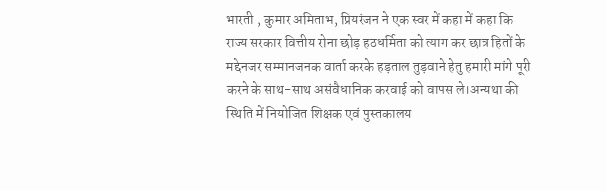भारती , कुमार अमिताभ, प्रियरंजन ने एक स्वर में कहा में कहा कि राज्य सरकार वित्तीय रोना छोड़ हठधर्मिता को त्याग कर छात्र हितों के मद्देनजर सम्मानजनक वार्ता करके हड़ताल तुड़वाने हेतु हमारी मांगे पूरी करने के साथ-साथ असंवैधानिक करवाई को वापस ले।अन्यथा की स्थिति में नियोजित शिक्षक एवं पुस्तकालय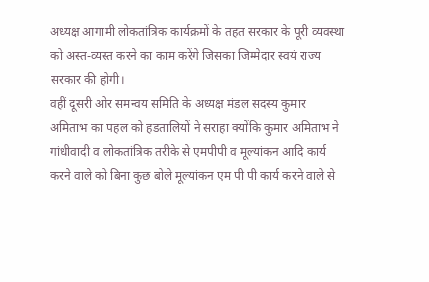अध्यक्ष आगामी लोकतांत्रिक कार्यक्रमों के तहत सरकार के पूरी व्यवस्था को अस्त-व्यस्त करने का काम करेंगे जिसका जिम्मेदार स्वयं राज्य सरकार की होगी।
वहीं दूसरी ओर समन्वय समिति के अध्यक्ष मंडल सदस्य कुमार अमिताभ का पहल को हडतालियों ने सराहा क्योंकि कुमार अमिताभ ने गांधीवादी व लोकतांत्रिक तरीके से एमपीपी व मूल्यांकन आदि कार्य करने वाले को बिना कुछ बोले मूल्यांकन एम पी पी कार्य करने वाले से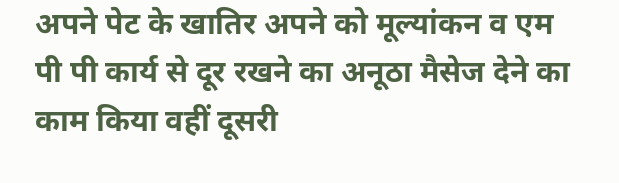अपने पेट के खातिर अपने को मूल्यांकन व एम पी पी कार्य से दूर रखने का अनूठा मैसेज देने का काम किया वहीं दूसरी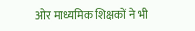ओर माध्यमिक शिक्षकों ने भी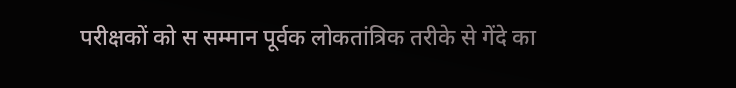परीक्षकों को स सम्मान पूर्वक लोकतांत्रिक तरीके से गेंदे का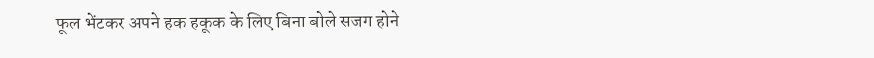फूल भेंटकर अपने हक हकूक के लिए बिना बोले सजग होने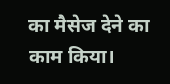का मैसेज देने का काम किया।